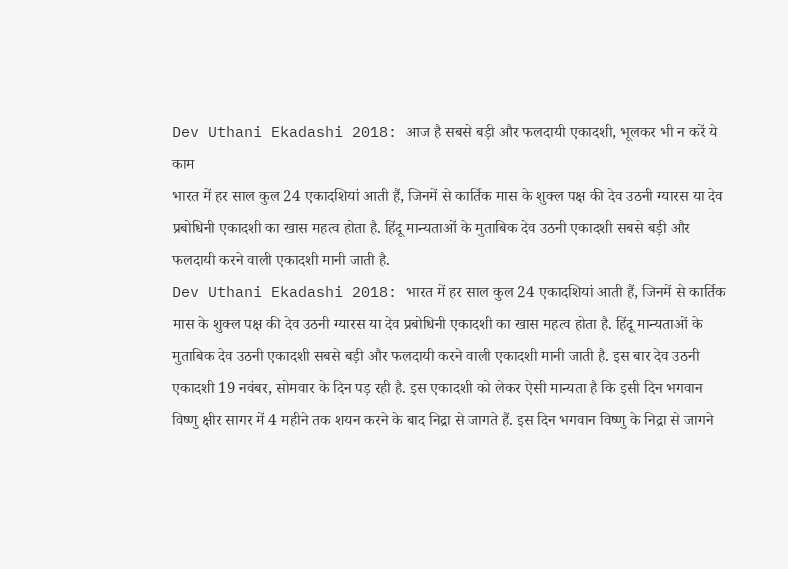Dev Uthani Ekadashi 2018: आज है सबसे बड़ी और फलदायी एकादशी, भूलकर भी न करें ये काम
भारत में हर साल कुल 24 एकादशियां आती हैं, जिनमें से कार्तिक मास के शुक्ल पक्ष की देव उठनी ग्यारस या देव प्रबोधिनी एकादशी का खास महत्व होता है. हिंदू मान्यताओं के मुताबिक देव उठनी एकादशी सबसे बड़ी और फलदायी करने वाली एकादशी मानी जाती है.
Dev Uthani Ekadashi 2018: भारत में हर साल कुल 24 एकादशियां आती हैं, जिनमें से कार्तिक मास के शुक्ल पक्ष की देव उठनी ग्यारस या देव प्रबोधिनी एकादशी का खास महत्व होता है. हिंदू मान्यताओं के मुताबिक देव उठनी एकादशी सबसे बड़ी और फलदायी करने वाली एकादशी मानी जाती है. इस बार देव उठनी एकादशी 19 नवंबर, सोमवार के दिन पड़ रही है. इस एकादशी को लेकर ऐसी मान्यता है कि इसी दिन भगवान विष्णु क्षीर सागर में 4 महीने तक शयन करने के बाद निद्रा से जागते हैं. इस दिन भगवान विष्णु के निद्रा से जागने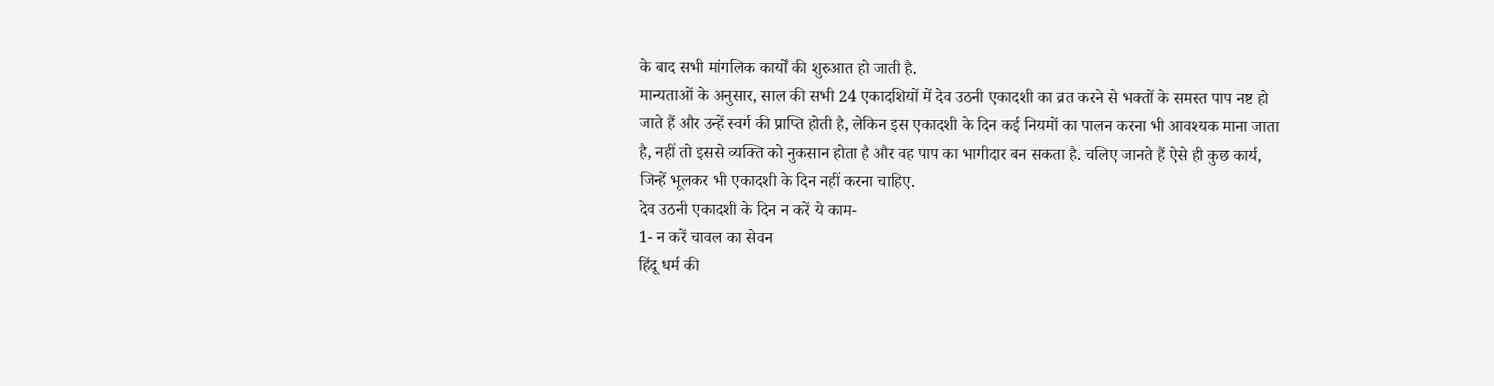के बाद सभी मांगलिक कार्यों की शुरुआत हो जाती है.
मान्यताओं के अनुसार, साल की सभी 24 एकादशियों में देव उठनी एकादशी का व्रत करने से भक्तों के समस्त पाप नष्ट हो जाते हैं और उन्हें स्वर्ग की प्राप्ति होती है, लेकिन इस एकादशी के दिन कई नियमों का पालन करना भी आवश्यक माना जाता है, नहीं तो इससे व्यक्ति को नुकसान होता है और वह पाप का भागीदार बन सकता है. चलिए जानते हैं ऐसे ही कुछ कार्य, जिन्हें भूलकर भी एकादशी के दिन नहीं करना चाहिए.
देव उठनी एकादशी के दिन न करें ये काम-
1- न करें चावल का सेवन
हिंदू धर्म की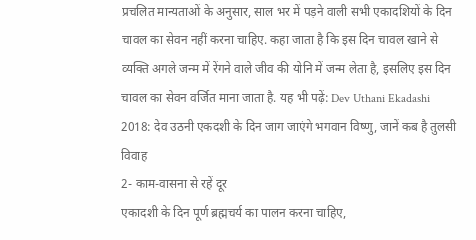प्रचलित मान्यताओं के अनुसार, साल भर में पड़ने वाली सभी एकादशियों के दिन चावल का सेवन नहीं करना चाहिए. कहा जाता है कि इस दिन चावल खाने से व्यक्ति अगले जन्म में रेंगने वाले जीव की योनि में जन्म लेता है, इसलिए इस दिन चावल का सेवन वर्जित माना जाता है. यह भी पढ़ें: Dev Uthani Ekadashi 2018: देव उठनी एकदशी के दिन जाग जाएंगे भगवान विष्णु, जानें कब है तुलसी विवाह
2- काम-वासना से रहें दूर
एकादशी के दिन पूर्ण ब्रह्मचर्य का पालन करना चाहिए,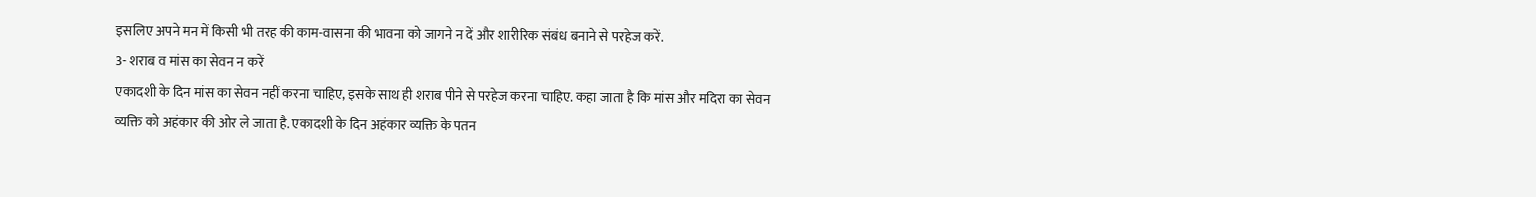इसलिए अपने मन में किसी भी तरह की काम-वासना की भावना को जागने न दें और शारीरिक संबंध बनाने से परहेज करें.
3- शराब व मांस का सेवन न करें
एकादशी के दिन मांस का सेवन नहीं करना चाहिए, इसके साथ ही शराब पीने से परहेज करना चाहिए. कहा जाता है कि मांस और मदिरा का सेवन व्यक्ति को अहंकार की ओर ले जाता है. एकादशी के दिन अहंकार व्यक्ति के पतन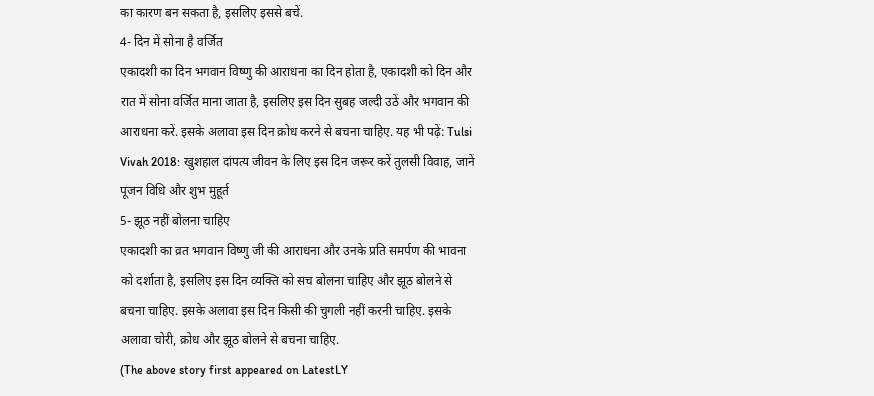का कारण बन सकता है, इसलिए इससे बचें.
4- दिन में सोना है वर्जित
एकादशी का दिन भगवान विष्णु की आराधना का दिन होता है, एकादशी को दिन और रात में सोना वर्जित माना जाता है, इसलिए इस दिन सुबह जल्दी उठें और भगवान की आराधना करें. इसके अलावा इस दिन क्रोध करने से बचना चाहिए. यह भी पढ़ें: Tulsi Vivah 2018: खुशहाल दांपत्य जीवन के लिए इस दिन जरूर करें तुलसी विवाह, जानें पूजन विधि और शुभ मुहूर्त
5- झूठ नहीं बोलना चाहिए
एकादशी का व्रत भगवान विष्णु जी की आराधना और उनके प्रति समर्पण की भावना को दर्शाता है, इसलिए इस दिन व्यक्ति को सच बोलना चाहिए और झूठ बोलने से बचना चाहिए. इसके अलावा इस दिन किसी की चुगली नहीं करनी चाहिए. इसके अलावा चोरी, क्रोध और झूठ बोलने से बचना चाहिए.
(The above story first appeared on LatestLY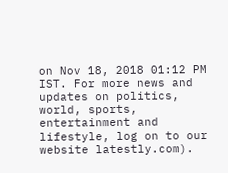on Nov 18, 2018 01:12 PM IST. For more news and updates on politics, world, sports, entertainment and lifestyle, log on to our website latestly.com).